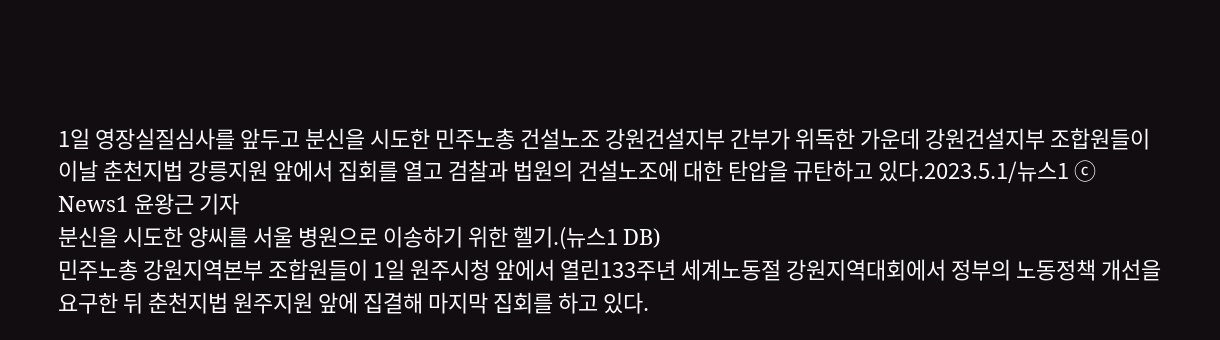1일 영장실질심사를 앞두고 분신을 시도한 민주노총 건설노조 강원건설지부 간부가 위독한 가운데 강원건설지부 조합원들이 이날 춘천지법 강릉지원 앞에서 집회를 열고 검찰과 법원의 건설노조에 대한 탄압을 규탄하고 있다.2023.5.1/뉴스1 ⓒ News1 윤왕근 기자
분신을 시도한 양씨를 서울 병원으로 이송하기 위한 헬기.(뉴스1 DB)
민주노총 강원지역본부 조합원들이 1일 원주시청 앞에서 열린133주년 세계노동절 강원지역대회에서 정부의 노동정책 개선을 요구한 뒤 춘천지법 원주지원 앞에 집결해 마지막 집회를 하고 있다.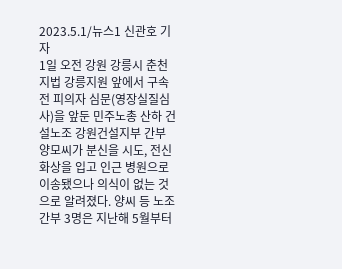2023.5.1/뉴스1 신관호 기자
1일 오전 강원 강릉시 춘천지법 강릉지원 앞에서 구속 전 피의자 심문(영장실질심사)을 앞둔 민주노총 산하 건설노조 강원건설지부 간부 양모씨가 분신을 시도, 전신 화상을 입고 인근 병원으로 이송됐으나 의식이 없는 것으로 알려졌다. 양씨 등 노조간부 3명은 지난해 5월부터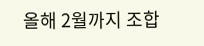올해 2월까지 조합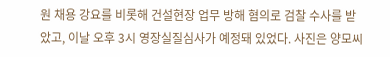원 채용 강요를 비롯해 건설현장 업무 방해 혐의로 검찰 수사를 받았고, 이날 오후 3시 영장실질심사가 예정돼 있었다. 사진은 양모씨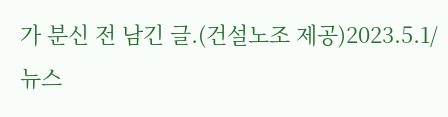가 분신 전 남긴 글.(건설노조 제공)2023.5.1/뉴스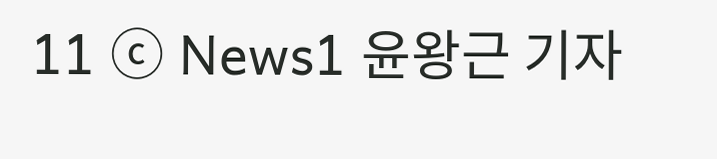11 ⓒ News1 윤왕근 기자